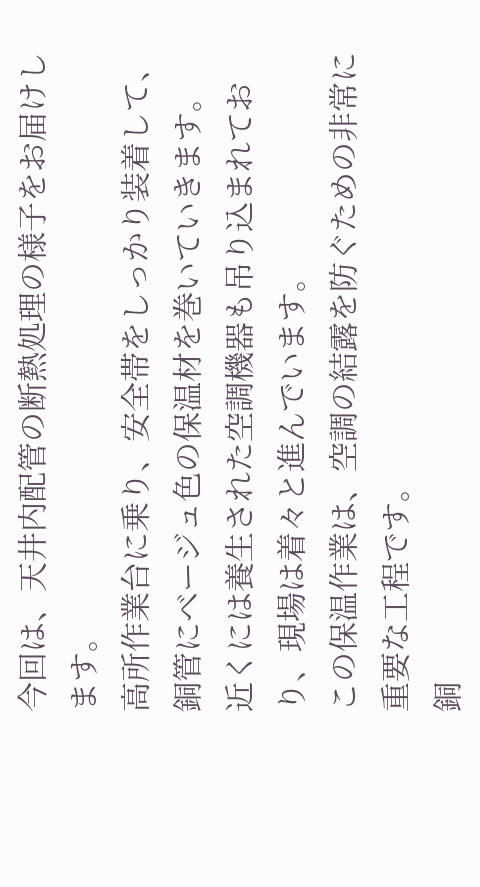今回は、天井内配管の断熱処理の様子をお届けします。
高所作業台に乗り、安全帯をしっかり装着して、銅管にベージュ色の保温材を巻いていきます。
近くには養生された空調機器も吊り込まれており、現場は着々と進んでいます。
この保温作業は、空調の結露を防ぐための非常に重要な工程です。
銅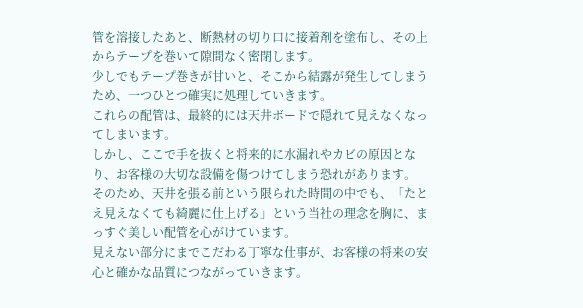管を溶接したあと、断熱材の切り口に接着剤を塗布し、その上からテープを巻いて隙間なく密閉します。
少しでもテープ巻きが甘いと、そこから結露が発生してしまうため、一つひとつ確実に処理していきます。
これらの配管は、最終的には天井ボードで隠れて見えなくなってしまいます。
しかし、ここで手を抜くと将来的に水漏れやカビの原因となり、お客様の大切な設備を傷つけてしまう恐れがあります。
そのため、天井を張る前という限られた時間の中でも、「たとえ見えなくても綺麗に仕上げる」という当社の理念を胸に、まっすぐ美しい配管を心がけています。
見えない部分にまでこだわる丁寧な仕事が、お客様の将来の安心と確かな品質につながっていきます。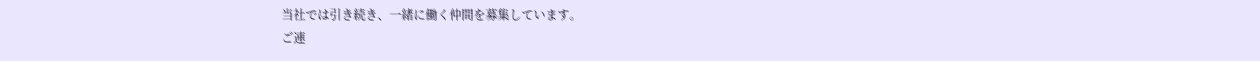当社では引き続き、一緒に働く仲間を募集しています。
ご連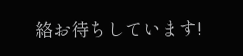絡お待ちしています!